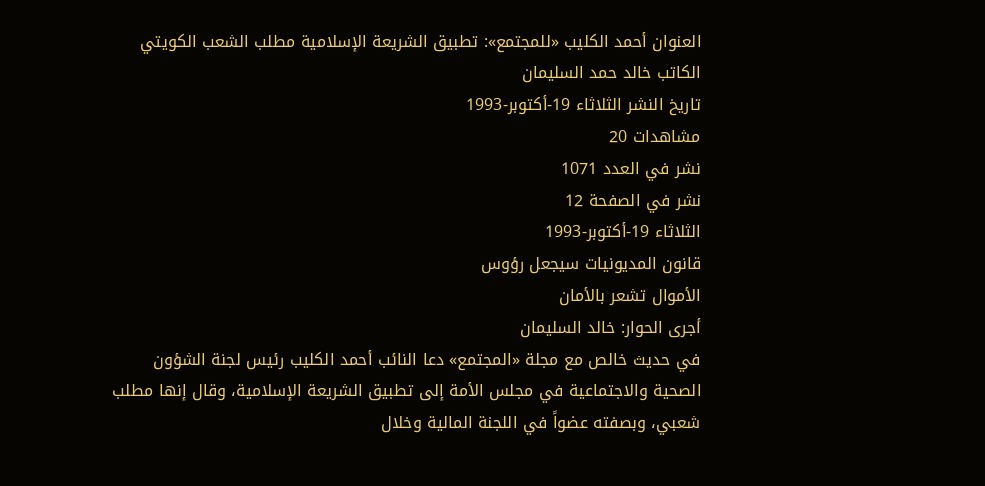العنوان أحمد الكليب «للمجتمع»: تطبيق الشريعة الإسلامية مطلب الشعب الكويتي
الكاتب خالد حمد السليمان
تاريخ النشر الثلاثاء 19-أكتوبر-1993
مشاهدات 20
نشر في العدد 1071
نشر في الصفحة 12
الثلاثاء 19-أكتوبر-1993
قانون المديونيات سيجعل رؤوس
الأموال تشعر بالأمان
أجرى الحوار: خالد السليمان
في حديث خالص مع مجلة «المجتمع» دعا النائب أحمد الكليب رئيس لجنة الشؤون
الصحية والاجتماعية في مجلس الأمة إلى تطبيق الشريعة الإسلامية، وقال إنها مطلب
شعبي، وبصفته عضواً في اللجنة المالية وخلال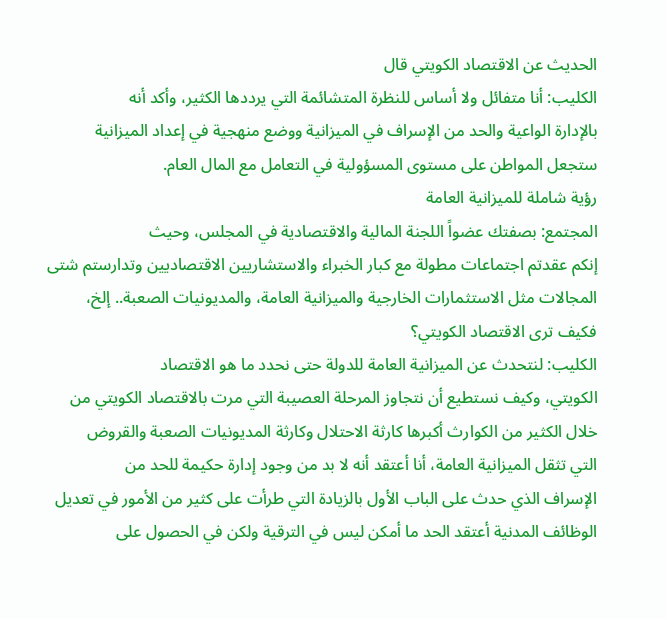الحديث عن الاقتصاد الكويتي قال
الكليب: أنا متفائل ولا أساس للنظرة المتشائمة التي يرددها الكثير، وأكد أنه
بالإدارة الواعية والحد من الإسراف في الميزانية ووضع منهجية في إعداد الميزانية
ستجعل المواطن على مستوى المسؤولية في التعامل مع المال العام.
رؤية شاملة للميزانية العامة
المجتمع: بصفتك عضواً اللجنة المالية والاقتصادية في المجلس، وحيث
إنكم عقدتم اجتماعات مطولة مع كبار الخبراء والاستشاريين الاقتصاديين وتدارستم شتى
المجالات مثل الاستثمارات الخارجية والميزانية العامة، والمديونيات الصعبة.. إلخ،
فكيف ترى الاقتصاد الكويتي؟
الكليب: لنتحدث عن الميزانية العامة للدولة حتى نحدد ما هو الاقتصاد
الكويتي، وكيف نستطيع أن نتجاوز المرحلة العصيبة التي مرت بالاقتصاد الكويتي من
خلال الكثير من الكوارث أكبرها كارثة الاحتلال وكارثة المديونيات الصعبة والقروض
التي تثقل الميزانية العامة، أنا أعتقد أنه لا بد من وجود إدارة حكيمة للحد من
الإسراف الذي حدث على الباب الأول بالزيادة التي طرأت على كثير من الأمور في تعديل
الوظائف المدنية أعتقد الحد ما أمكن ليس في الترقية ولكن في الحصول على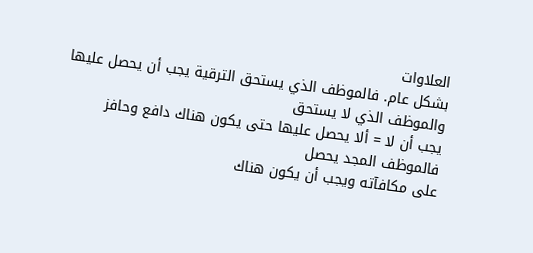العلاوات
بشكل عام. فالموظف الذي يستحق الترقية يجب أن يحصل عليها والموظف الذي لا يستحق
يجب أن لا = ألا يحصل عليها حتى يكون هناك دافع وحافز فالموظف المجد يحصل
على مكافآته ويجب أن يكون هناك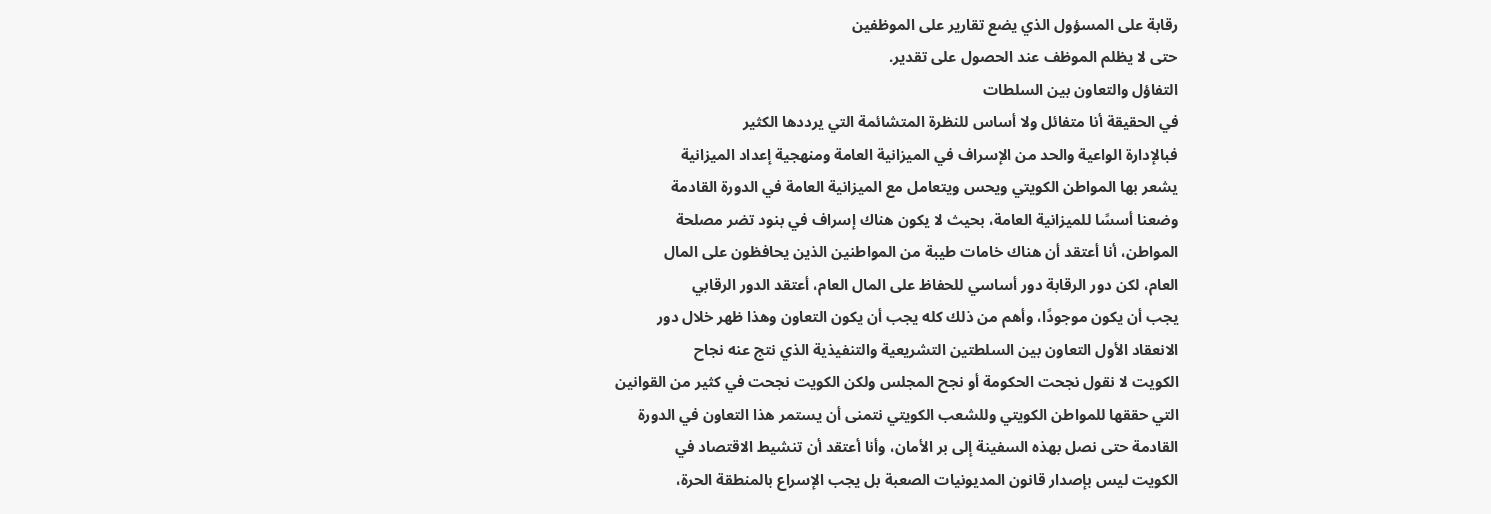رقابة على المسؤول الذي يضع تقارير على الموظفين
حتى لا يظلم الموظف عند الحصول على تقدير.
التفاؤل والتعاون بين السلطات
في الحقيقة أنا متفائل ولا أساس للنظرة المتشائمة التي يرددها الكثير
فبالإدارة الواعية والحد من الإسراف في الميزانية العامة ومنهجية إعداد الميزانية
يشعر بها المواطن الكويتي ويحس ويتعامل مع الميزانية العامة في الدورة القادمة
وضعنا أسسًا للميزانية العامة، بحيث لا يكون هناك إسراف في بنود تضر مصلحة
المواطن، أنا أعتقد أن هناك خامات طيبة من المواطنين الذين يحافظون على المال
العام، لكن دور الرقابة دور أساسي للحفاظ على المال العام، أعتقد الدور الرقابي
يجب أن يكون موجودًا، وأهم من ذلك كله يجب أن يكون التعاون وهذا ظهر خلال دور
الانعقاد الأول التعاون بين السلطتين التشريعية والتنفيذية الذي نتج عنه نجاح
الكويت لا نقول نجحت الحكومة أو نجح المجلس ولكن الكويت نجحت في كثير من القوانين
التي حققها للمواطن الكويتي وللشعب الكويتي نتمنى أن يستمر هذا التعاون في الدورة
القادمة حتى نصل بهذه السفينة إلى بر الأمان، وأنا أعتقد أن تنشيط الاقتصاد في
الكويت ليس بإصدار قانون المديونيات الصعبة بل يجب الإسراع بالمنطقة الحرة،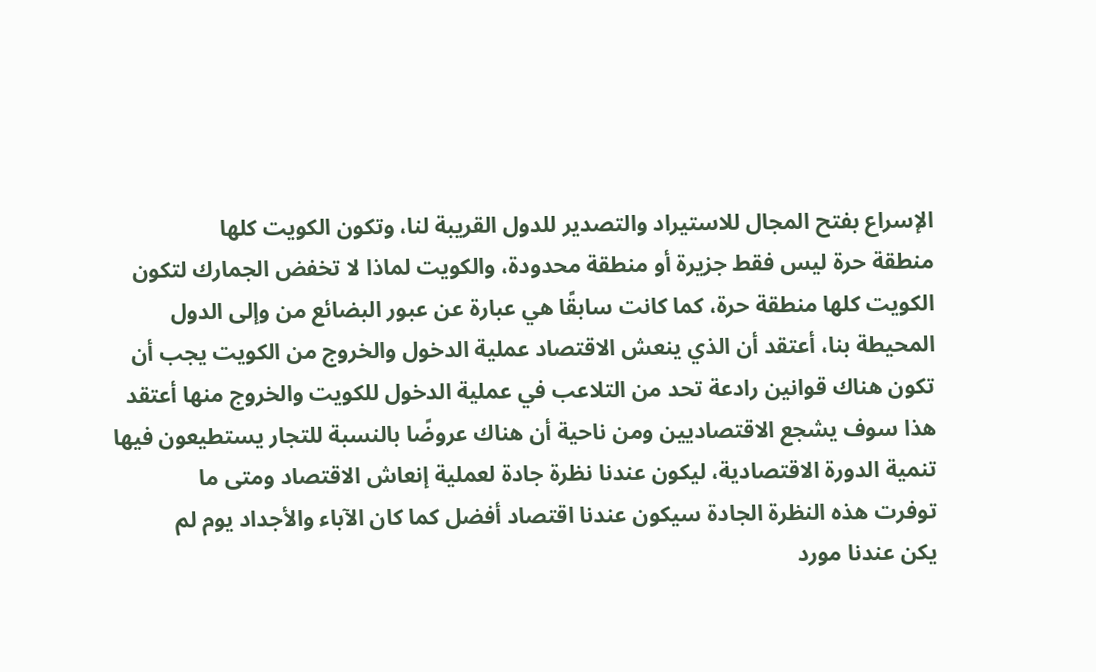الإسراع بفتح المجال للاستيراد والتصدير للدول القريبة لنا، وتكون الكويت كلها
منطقة حرة ليس فقط جزيرة أو منطقة محدودة، والكويت لماذا لا تخفض الجمارك لتكون
الكويت كلها منطقة حرة، كما كانت سابقًا هي عبارة عن عبور البضائع من وإلى الدول
المحيطة بنا، أعتقد أن الذي ينعش الاقتصاد عملية الدخول والخروج من الكويت يجب أن
تكون هناك قوانين رادعة تحد من التلاعب في عملية الدخول للكويت والخروج منها أعتقد
هذا سوف يشجع الاقتصاديين ومن ناحية أن هناك عروضًا بالنسبة للتجار يستطيعون فيها
تنمية الدورة الاقتصادية، ليكون عندنا نظرة جادة لعملية إنعاش الاقتصاد ومتى ما
توفرت هذه النظرة الجادة سيكون عندنا اقتصاد أفضل كما كان الآباء والأجداد يوم لم
يكن عندنا مورد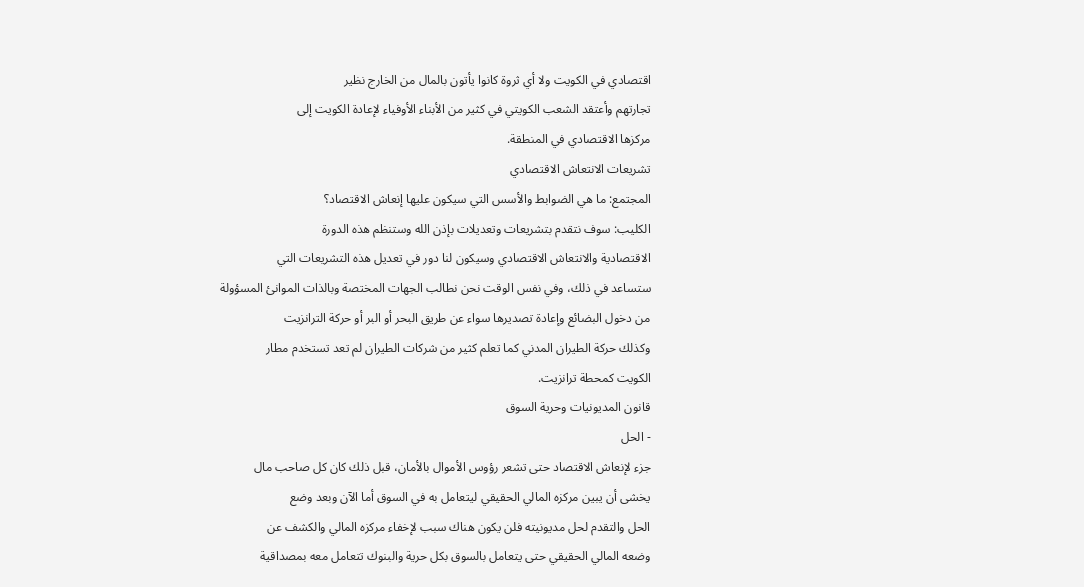اقتصادي في الكويت ولا أي ثروة كانوا يأتون بالمال من الخارج نظير
تجارتهم وأعتقد الشعب الكويتي في كثير من الأبناء الأوفياء لإعادة الكويت إلى
مركزها الاقتصادي في المنطقة.
تشريعات الانتعاش الاقتصادي
المجتمع: ما هي الضوابط والأسس التي سيكون عليها إنعاش الاقتصاد؟
الكليب: سوف نتقدم بتشريعات وتعديلات بإذن الله وستنظم هذه الدورة
الاقتصادية والانتعاش الاقتصادي وسيكون لنا دور في تعديل هذه التشريعات التي
ستساعد في ذلك، وفي نفس الوقت نحن نطالب الجهات المختصة وبالذات الموانئ المسؤولة
من دخول البضائع وإعادة تصديرها سواء عن طريق البحر أو البر أو حركة الترانزيت
وكذلك حركة الطيران المدني كما تعلم كثير من شركات الطيران لم تعد تستخدم مطار
الكويت كمحطة ترانزيت.
قانون المديونيات وحرية السوق
- الحل
جزء لإنعاش الاقتصاد حتى تشعر رؤوس الأموال بالأمان، قبل ذلك كان كل صاحب مال
يخشى أن يبين مركزه المالي الحقيقي ليتعامل به في السوق أما الآن وبعد وضع
الحل والتقدم لحل مديونيته فلن يكون هناك سبب لإخفاء مركزه المالي والكشف عن
وضعه المالي الحقيقي حتى يتعامل بالسوق بكل حرية والبنوك تتعامل معه بمصداقية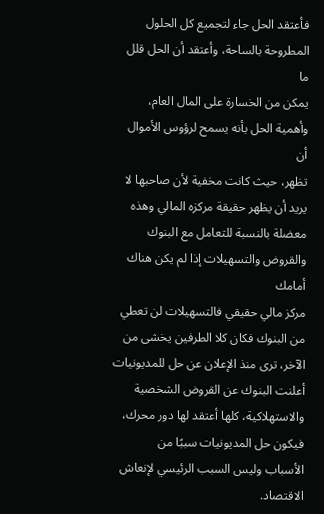فأعتقد الحل جاء لتجميع كل الحلول المطروحة بالساحة، وأعتقد أن الحل قلل ما
يمكن من الخسارة على المال العام، وأهمية الحل بأنه يسمح لرؤوس الأموال أن
تظهر، حيث كانت مخفية لأن صاحبها لا يريد أن يظهر حقيقة مركزه المالي وهذه
معضلة بالنسبة للتعامل مع البنوك والقروض والتسهيلات إذا لم يكن هناك أمامك
مركز مالي حقيقي فالتسهيلات لن تعطي من البنوك فكان كلا الطرفين يخشى من
الآخر، ترى منذ الإعلان عن حل للمديونيات أعلنت البنوك عن القروض الشخصية
والاستهلاكية، كلها أعتقد لها دور محرك، فيكون حل المديونيات سببًا من
الأسباب وليس السبب الرئيسي لإنعاش الاقتصاد.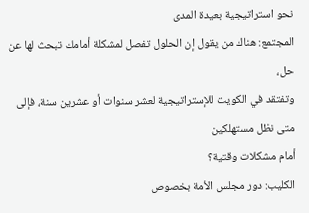نحو استراتيجية بعيدة المدى
المجتمع: هناك من يقول إن الحلول تفصل لمشكلة أمامك تبحث لها عن حل،
وتفتقد في الكويت للإستراتيجية لعشر سنوات أو عشرين سنة، فإلى متى نظل مستهلكين
أمام مشكلات وقتية؟
الكليب: دور مجلس الأمة بخصوص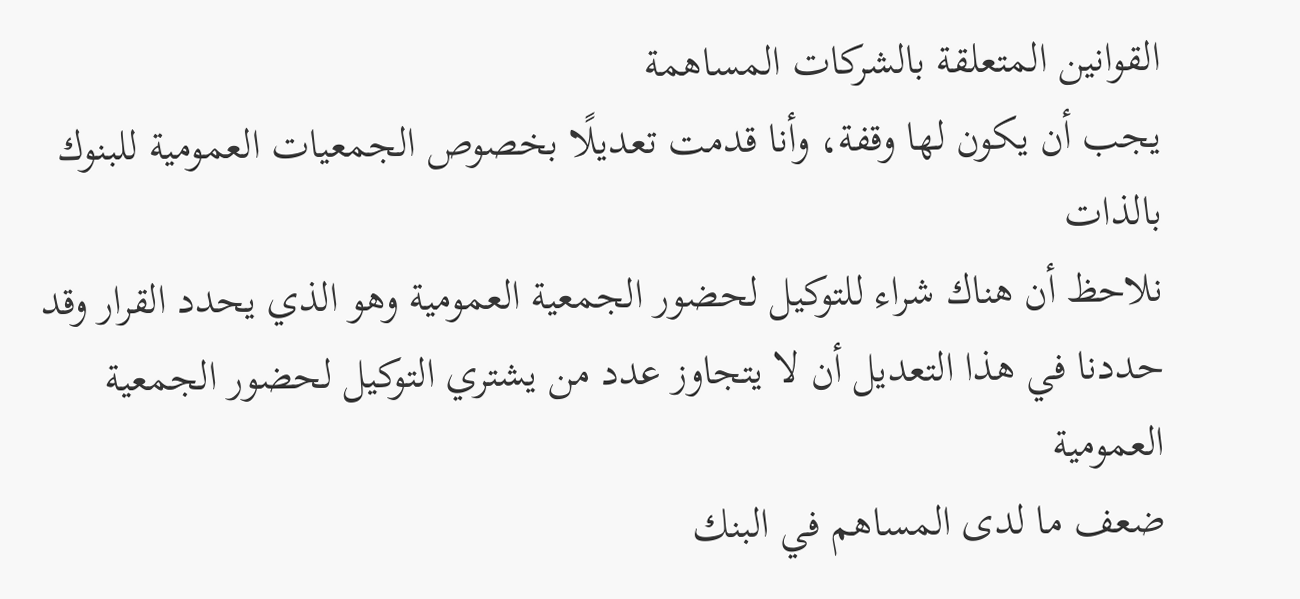القوانين المتعلقة بالشركات المساهمة
يجب أن يكون لها وقفة، وأنا قدمت تعديلًا بخصوص الجمعيات العمومية للبنوك بالذات
نلاحظ أن هناك شراء للتوكيل لحضور الجمعية العمومية وهو الذي يحدد القرار وقد
حددنا في هذا التعديل أن لا يتجاوز عدد من يشتري التوكيل لحضور الجمعية العمومية
ضعف ما لدى المساهم في البنك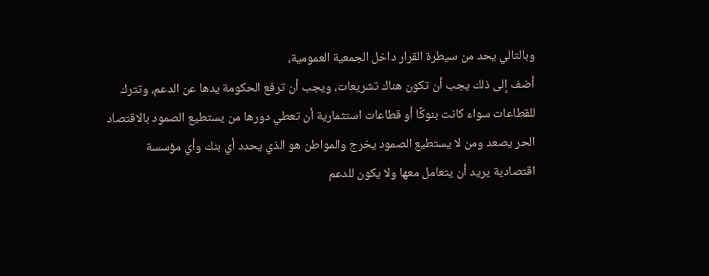وبالتالي يحد من سيطرة القرار داخل الجمعية العمومية،
أضف إلى ذلك يجب أن تكون هناك تشريعات، ويجب أن ترفع الحكومة يدها عن الدعم، وتترك
للقطاعات سواء كانت بنوكًا أو قطاعات استثمارية أن تعطي دورها من يستطيع الصمود بالاقتصاد
الحر يصعد ومن لا يستطيع الصمود يخرج والمواطن هو الذي يحدد أي بنك وأي مؤسسة
اقتصادية يريد أن يتعامل معها ولا يكون للدعم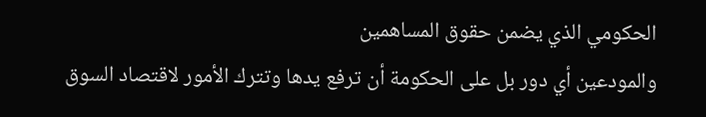الحكومي الذي يضمن حقوق المساهمين
والمودعين أي دور بل على الحكومة أن ترفع يدها وتترك الأمور لاقتصاد السوق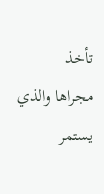تأخذ
مجراها والذي يستمر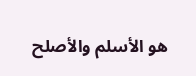هو الأسلم والأصلح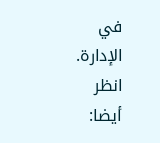في الإدارة.
انظر أيضا: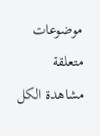موضوعات متعلقة
مشاهدة الكل